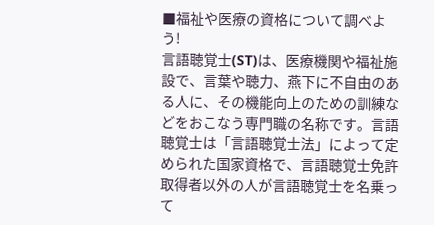■福祉や医療の資格について調べよう!
言語聴覚士(ST)は、医療機関や福祉施設で、言葉や聴力、燕下に不自由のある人に、その機能向上のための訓練などをおこなう専門職の名称です。言語聴覚士は「言語聴覚士法」によって定められた国家資格で、言語聴覚士免許取得者以外の人が言語聴覚士を名乗って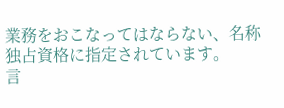業務をおこなってはならない、名称独占資格に指定されています。
言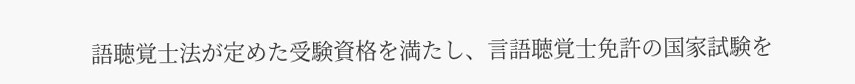語聴覚士法が定めた受験資格を満たし、言語聴覚士免許の国家試験を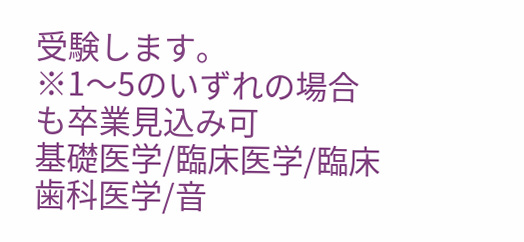受験します。
※1〜5のいずれの場合も卒業見込み可
基礎医学/臨床医学/臨床歯科医学/音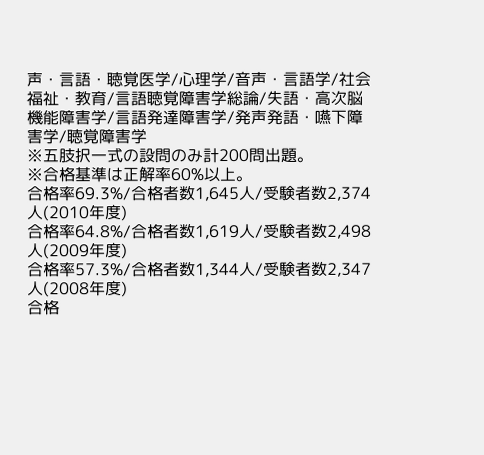声・言語・聴覚医学/心理学/音声・言語学/社会福祉・教育/言語聴覚障害学総論/失語・高次脳機能障害学/言語発達障害学/発声発語・嚥下障害学/聴覚障害学
※五肢択一式の設問のみ計200問出題。
※合格基準は正解率60%以上。
合格率69.3%/合格者数1,645人/受験者数2,374人(2010年度)
合格率64.8%/合格者数1,619人/受験者数2,498人(2009年度)
合格率57.3%/合格者数1,344人/受験者数2,347人(2008年度)
合格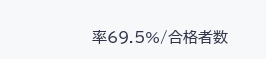率69.5%/合格者数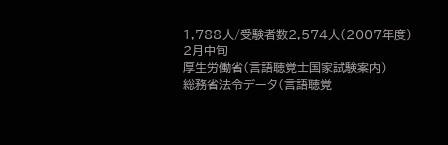1,788人/受験者数2,574人(2007年度)
2月中旬
厚生労働省(言語聴覚士国家試験案内)
総務省法令データ(言語聴覚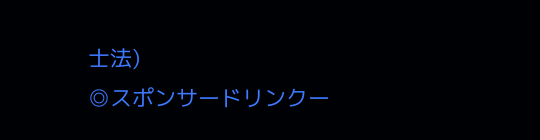士法)
◎スポンサードリンクー